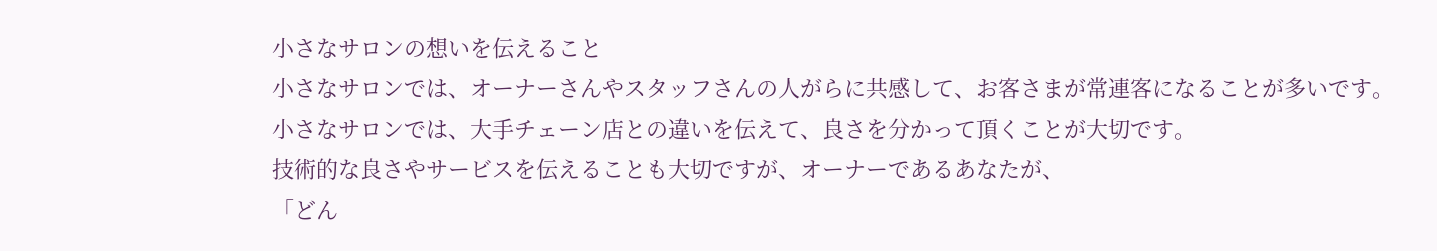小さなサロンの想いを伝えること
小さなサロンでは、オーナーさんやスタッフさんの人がらに共感して、お客さまが常連客になることが多いです。
小さなサロンでは、大手チェーン店との違いを伝えて、良さを分かって頂くことが大切です。
技術的な良さやサービスを伝えることも大切ですが、オーナーであるあなたが、
「どん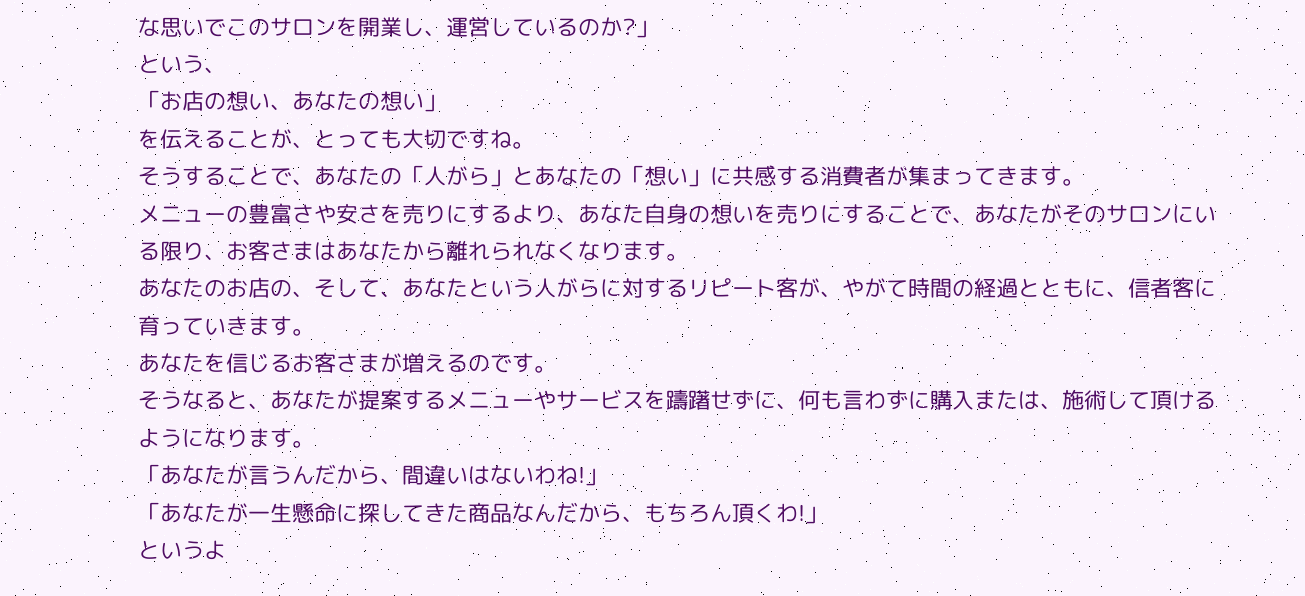な思いでこのサロンを開業し、運営しているのか?」
という、
「お店の想い、あなたの想い」
を伝えることが、とっても大切ですね。
そうすることで、あなたの「人がら」とあなたの「想い」に共感する消費者が集まってきます。
メニューの豊富さや安さを売りにするより、あなた自身の想いを売りにすることで、あなたがそのサロンにいる限り、お客さまはあなたから離れられなくなります。
あなたのお店の、そして、あなたという人がらに対するリピート客が、やがて時間の経過とともに、信者客に育っていきます。
あなたを信じるお客さまが増えるのです。
そうなると、あなたが提案するメニューやサービスを躊躇せずに、何も言わずに購入または、施術して頂けるようになります。
「あなたが言うんだから、間違いはないわね!」
「あなたが一生懸命に探してきた商品なんだから、もちろん頂くわ!」
というよ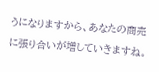うになりますから、あなたの商売に張り合いが増していきますね。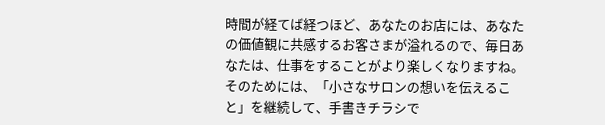時間が経てば経つほど、あなたのお店には、あなたの価値観に共感するお客さまが溢れるので、毎日あなたは、仕事をすることがより楽しくなりますね。
そのためには、「小さなサロンの想いを伝えること」を継続して、手書きチラシで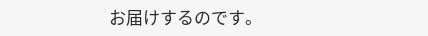お届けするのです。